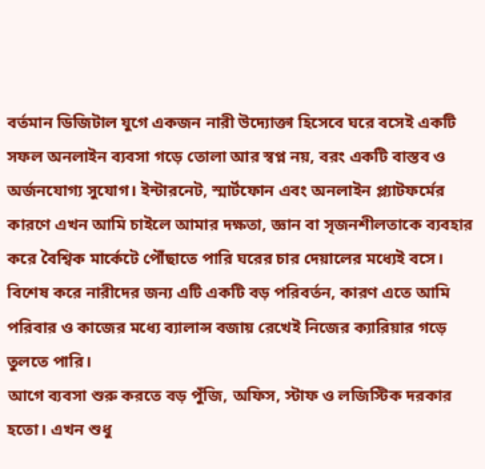বর্তমান ডিজিটাল যুগে একজন নারী উদ্যোক্তা হিসেবে ঘরে বসেই একটি সফল অনলাইন ব্যবসা গড়ে তোলা আর স্বপ্ন নয়, বরং একটি বাস্তব ও অর্জনযোগ্য সুযোগ। ইন্টারনেট, স্মার্টফোন এবং অনলাইন প্ল্যাটফর্মের কারণে এখন আমি চাইলে আমার দক্ষতা, জ্ঞান বা সৃজনশীলতাকে ব্যবহার করে বৈশ্বিক মার্কেটে পৌঁছাতে পারি ঘরের চার দেয়ালের মধ্যেই বসে। বিশেষ করে নারীদের জন্য এটি একটি বড় পরিবর্তন, কারণ এতে আমি পরিবার ও কাজের মধ্যে ব্যালান্স বজায় রেখেই নিজের ক্যারিয়ার গড়ে তুলতে পারি।
আগে ব্যবসা শুরু করতে বড় পুঁজি, অফিস, স্টাফ ও লজিস্টিক দরকার হতো। এখন শুধু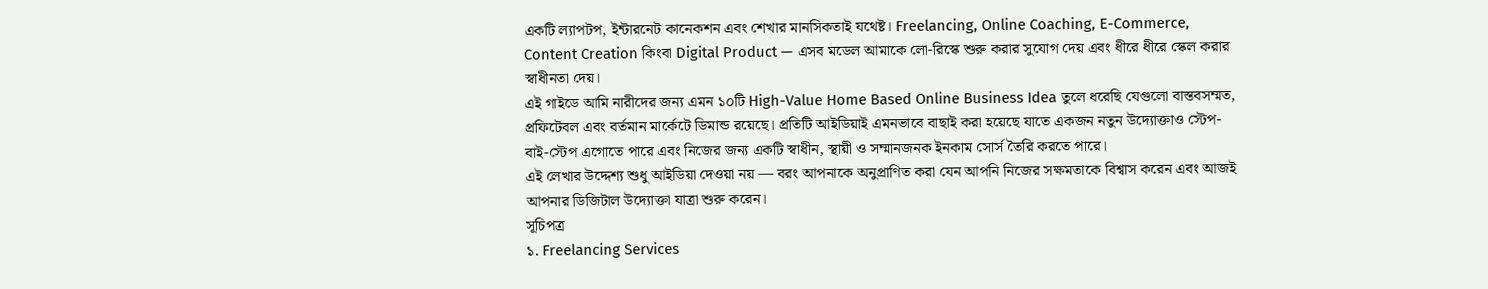একটি ল্যাপটপ, ইন্টারনেট কানেকশন এবং শেখার মানসিকতাই যথেষ্ট। Freelancing, Online Coaching, E-Commerce, Content Creation কিংবা Digital Product — এসব মডেল আমাকে লো-রিস্কে শুরু করার সুযোগ দেয় এবং ধীরে ধীরে স্কেল করার স্বাধীনতা দেয়।
এই গাইডে আমি নারীদের জন্য এমন ১০টি High-Value Home Based Online Business Idea তুলে ধরেছি যেগুলো বাস্তবসম্মত, প্রফিটেবল এবং বর্তমান মার্কেটে ডিমান্ড রয়েছে। প্রতিটি আইডিয়াই এমনভাবে বাছাই করা হয়েছে যাতে একজন নতুন উদ্যোক্তাও স্টেপ-বাই-স্টেপ এগোতে পারে এবং নিজের জন্য একটি স্বাধীন, স্থায়ী ও সম্মানজনক ইনকাম সোর্স তৈরি করতে পারে।
এই লেখার উদ্দেশ্য শুধু আইডিয়া দেওয়া নয় — বরং আপনাকে অনুপ্রাণিত করা যেন আপনি নিজের সক্ষমতাকে বিশ্বাস করেন এবং আজই আপনার ডিজিটাল উদ্যোক্তা যাত্রা শুরু করেন।
সূচিপত্র
১. Freelancing Services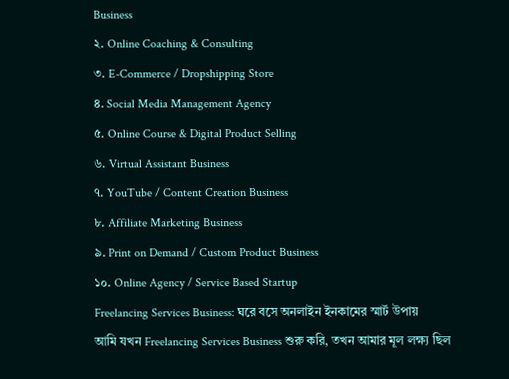Business
২. Online Coaching & Consulting
৩. E-Commerce / Dropshipping Store
৪. Social Media Management Agency
৫. Online Course & Digital Product Selling
৬. Virtual Assistant Business
৭. YouTube / Content Creation Business
৮. Affiliate Marketing Business
৯. Print on Demand / Custom Product Business
১০. Online Agency / Service Based Startup
Freelancing Services Business: ঘরে বসে অনলাইন ইনকামের স্মার্ট উপায়
আমি যখন Freelancing Services Business শুরু করি, তখন আমার মূল লক্ষ্য ছিল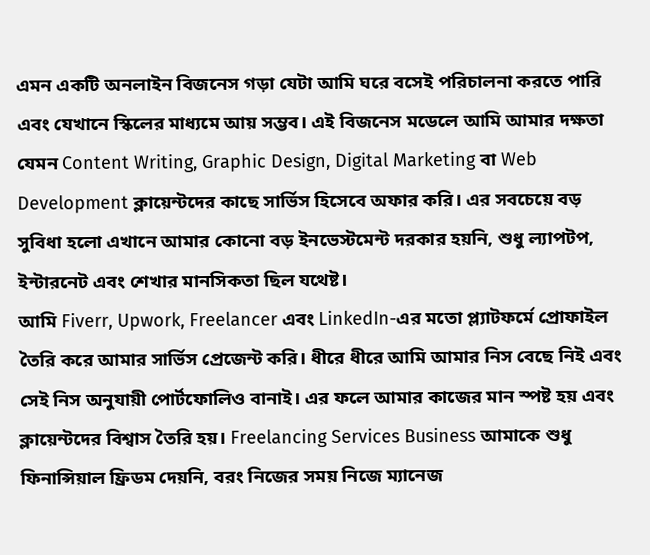এমন একটি অনলাইন বিজনেস গড়া যেটা আমি ঘরে বসেই পরিচালনা করতে পারি এবং যেখানে স্কিলের মাধ্যমে আয় সম্ভব। এই বিজনেস মডেলে আমি আমার দক্ষতা যেমন Content Writing, Graphic Design, Digital Marketing বা Web Development ক্লায়েন্টদের কাছে সার্ভিস হিসেবে অফার করি। এর সবচেয়ে বড় সুবিধা হলো এখানে আমার কোনো বড় ইনভেস্টমেন্ট দরকার হয়নি, শুধু ল্যাপটপ, ইন্টারনেট এবং শেখার মানসিকতা ছিল যথেষ্ট।
আমি Fiverr, Upwork, Freelancer এবং LinkedIn-এর মতো প্ল্যাটফর্মে প্রোফাইল তৈরি করে আমার সার্ভিস প্রেজেন্ট করি। ধীরে ধীরে আমি আমার নিস বেছে নিই এবং সেই নিস অনুযায়ী পোর্টফোলিও বানাই। এর ফলে আমার কাজের মান স্পষ্ট হয় এবং ক্লায়েন্টদের বিশ্বাস তৈরি হয়। Freelancing Services Business আমাকে শুধু ফিনান্সিয়াল ফ্রিডম দেয়নি, বরং নিজের সময় নিজে ম্যানেজ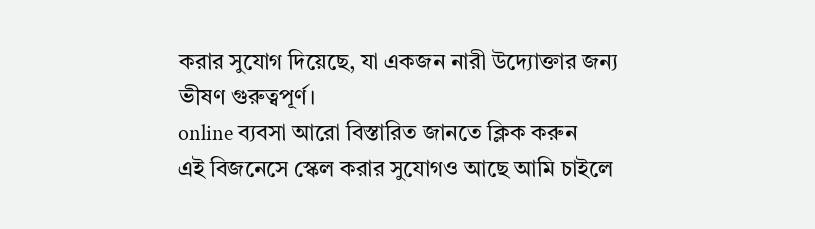করার সুযোগ দিয়েছে, যা একজন নারী উদ্যোক্তার জন্য ভীষণ গুরুত্বপূর্ণ।
online ব্যবসা আরো বিস্তারিত জানতে ক্লিক করুন
এই বিজনেসে স্কেল করার সুযোগও আছে আমি চাইলে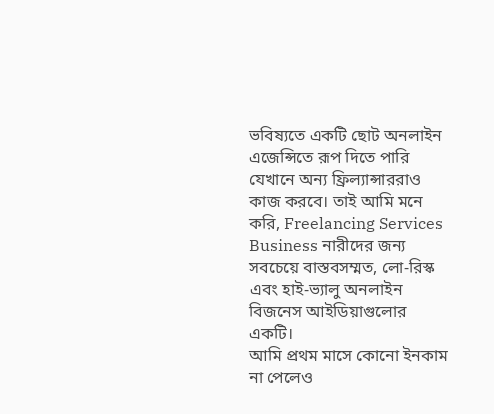ভবিষ্যতে একটি ছোট অনলাইন এজেন্সিতে রূপ দিতে পারি যেখানে অন্য ফ্রিল্যান্সাররাও কাজ করবে। তাই আমি মনে করি, Freelancing Services Business নারীদের জন্য সবচেয়ে বাস্তবসম্মত, লো-রিস্ক এবং হাই-ভ্যালু অনলাইন বিজনেস আইডিয়াগুলোর একটি।
আমি প্রথম মাসে কোনো ইনকাম না পেলেও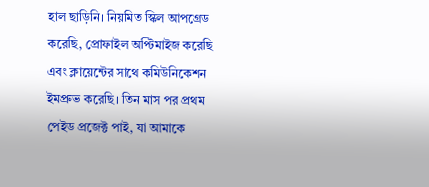হাল ছাড়িনি। নিয়মিত স্কিল আপগ্রেড করেছি, প্রোফাইল অপ্টিমাইজ করেছি এবং ক্লায়েন্টের সাথে কমিউনিকেশন ইমপ্রুভ করেছি। তিন মাস পর প্রথম পেইড প্রজেক্ট পাই, যা আমাকে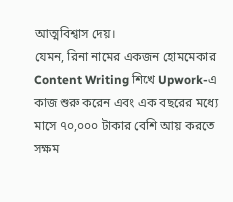আত্মবিশ্বাস দেয়।
যেমন, রিনা নামের একজন হোমমেকার Content Writing শিখে Upwork-এ কাজ শুরু করেন এবং এক বছরের মধ্যে মাসে ৭০,০০০ টাকার বেশি আয় করতে সক্ষম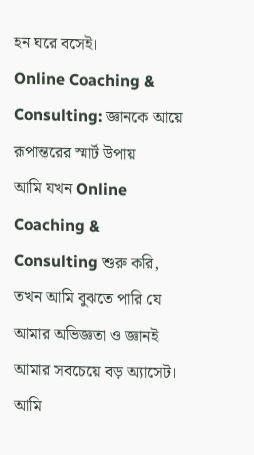হন ঘরে বসেই।
Online Coaching & Consulting: জ্ঞানকে আয়ে রূপান্তরের স্মার্ট উপায়
আমি যখন Online Coaching & Consulting শুরু করি, তখন আমি বুঝতে পারি যে আমার অভিজ্ঞতা ও জ্ঞানই আমার সবচেয়ে বড় অ্যাসেট। আমি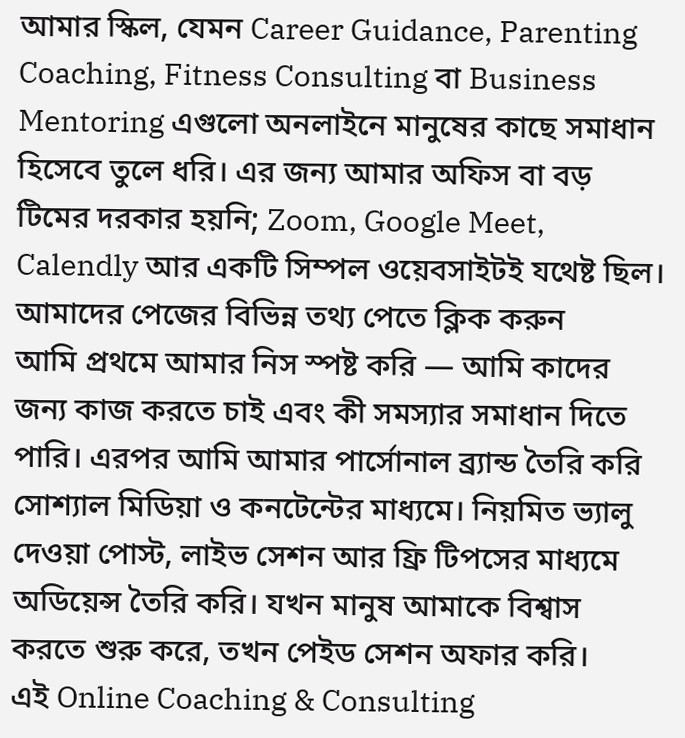আমার স্কিল, যেমন Career Guidance, Parenting Coaching, Fitness Consulting বা Business Mentoring এগুলো অনলাইনে মানুষের কাছে সমাধান হিসেবে তুলে ধরি। এর জন্য আমার অফিস বা বড় টিমের দরকার হয়নি; Zoom, Google Meet, Calendly আর একটি সিম্পল ওয়েবসাইটই যথেষ্ট ছিল।
আমাদের পেজের বিভিন্ন তথ্য পেতে ক্লিক করুন
আমি প্রথমে আমার নিস স্পষ্ট করি — আমি কাদের জন্য কাজ করতে চাই এবং কী সমস্যার সমাধান দিতে পারি। এরপর আমি আমার পার্সোনাল ব্র্যান্ড তৈরি করি সোশ্যাল মিডিয়া ও কনটেন্টের মাধ্যমে। নিয়মিত ভ্যালু দেওয়া পোস্ট, লাইভ সেশন আর ফ্রি টিপসের মাধ্যমে অডিয়েন্স তৈরি করি। যখন মানুষ আমাকে বিশ্বাস করতে শুরু করে, তখন পেইড সেশন অফার করি।
এই Online Coaching & Consulting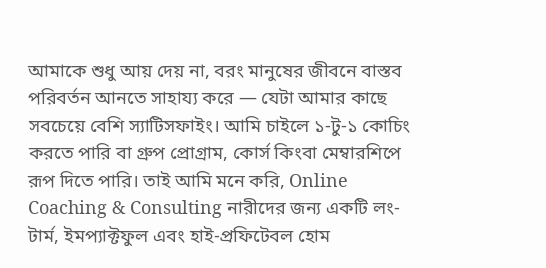আমাকে শুধু আয় দেয় না, বরং মানুষের জীবনে বাস্তব পরিবর্তন আনতে সাহায্য করে — যেটা আমার কাছে সবচেয়ে বেশি স্যাটিসফাইং। আমি চাইলে ১-টু-১ কোচিং করতে পারি বা গ্রুপ প্রোগ্রাম, কোর্স কিংবা মেম্বারশিপে রূপ দিতে পারি। তাই আমি মনে করি, Online Coaching & Consulting নারীদের জন্য একটি লং-টার্ম, ইমপ্যাক্টফুল এবং হাই-প্রফিটেবল হোম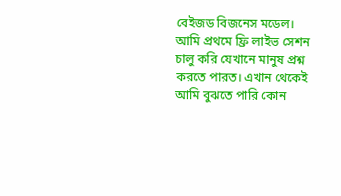বেইজড বিজনেস মডেল।
আমি প্রথমে ফ্রি লাইভ সেশন চালু করি যেখানে মানুষ প্রশ্ন করতে পারত। এখান থেকেই আমি বুঝতে পারি কোন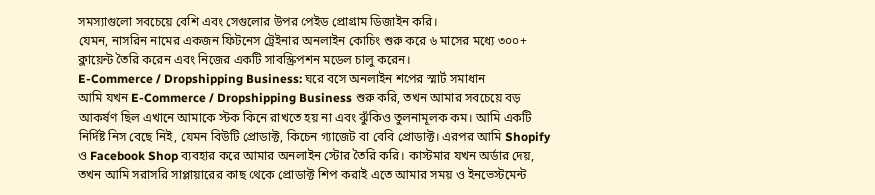সমস্যাগুলো সবচেয়ে বেশি এবং সেগুলোর উপর পেইড প্রোগ্রাম ডিজাইন করি।
যেমন, নাসরিন নামের একজন ফিটনেস ট্রেইনার অনলাইন কোচিং শুরু করে ৬ মাসের মধ্যে ৩০০+ ক্লায়েন্ট তৈরি করেন এবং নিজের একটি সাবস্ক্রিপশন মডেল চালু করেন।
E-Commerce / Dropshipping Business: ঘরে বসে অনলাইন শপের স্মার্ট সমাধান
আমি যখন E-Commerce / Dropshipping Business শুরু করি, তখন আমার সবচেয়ে বড় আকর্ষণ ছিল এখানে আমাকে স্টক কিনে রাখতে হয় না এবং ঝুঁকিও তুলনামূলক কম। আমি একটি নির্দিষ্ট নিস বেছে নিই, যেমন বিউটি প্রোডাক্ট, কিচেন গ্যাজেট বা বেবি প্রোডাক্ট। এরপর আমি Shopify ও Facebook Shop ব্যবহার করে আমার অনলাইন স্টোর তৈরি করি। কাস্টমার যখন অর্ডার দেয়, তখন আমি সরাসরি সাপ্লায়ারের কাছ থেকে প্রোডাক্ট শিপ করাই এতে আমার সময় ও ইনভেস্টমেন্ট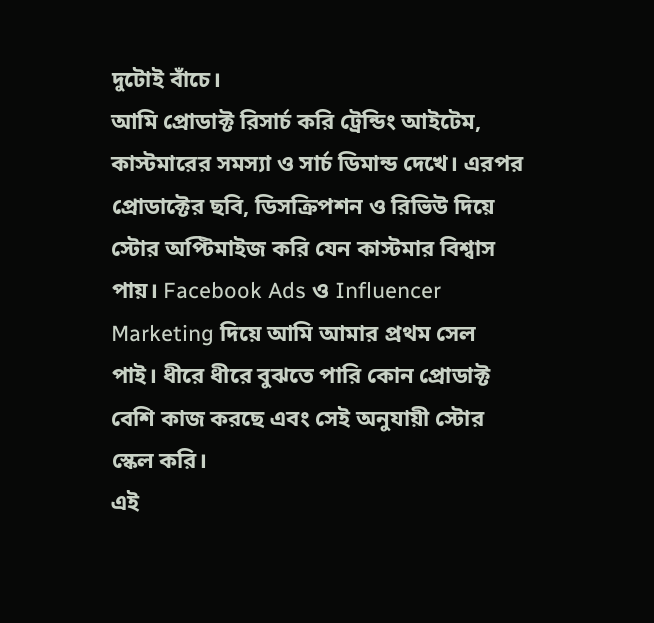দুটোই বাঁচে।
আমি প্রোডাক্ট রিসার্চ করি ট্রেন্ডিং আইটেম, কাস্টমারের সমস্যা ও সার্চ ডিমান্ড দেখে। এরপর প্রোডাক্টের ছবি, ডিসক্রিপশন ও রিভিউ দিয়ে স্টোর অপ্টিমাইজ করি যেন কাস্টমার বিশ্বাস পায়। Facebook Ads ও Influencer Marketing দিয়ে আমি আমার প্রথম সেল পাই। ধীরে ধীরে বুঝতে পারি কোন প্রোডাক্ট বেশি কাজ করছে এবং সেই অনুযায়ী স্টোর স্কেল করি।
এই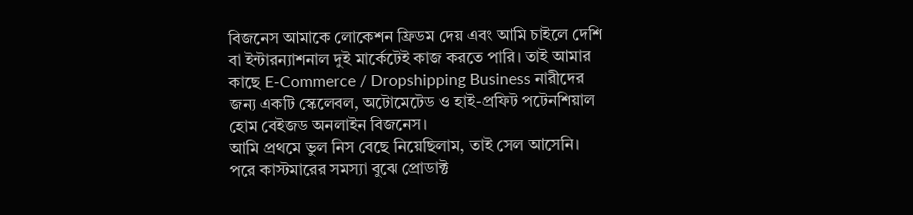বিজনেস আমাকে লোকেশন ফ্রিডম দেয় এবং আমি চাইলে দেশি বা ইন্টারন্যাশনাল দুই মার্কেটেই কাজ করতে পারি। তাই আমার কাছে E-Commerce / Dropshipping Business নারীদের জন্য একটি স্কেলেবল, অটোমেটেড ও হাই-প্রফিট পটেনশিয়াল হোম বেইজড অনলাইন বিজনেস।
আমি প্রথমে ভুল নিস বেছে নিয়েছিলাম, তাই সেল আসেনি। পরে কাস্টমারের সমস্যা বুঝে প্রোডাক্ট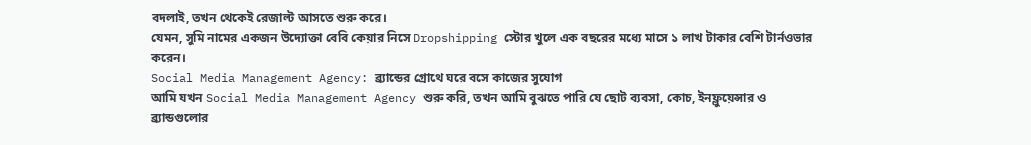বদলাই, তখন থেকেই রেজাল্ট আসতে শুরু করে।
যেমন, সুমি নামের একজন উদ্যোক্তা বেবি কেয়ার নিসে Dropshipping স্টোর খুলে এক বছরের মধ্যে মাসে ১ লাখ টাকার বেশি টার্নওভার করেন।
Social Media Management Agency: ব্র্যান্ডের গ্রোথে ঘরে বসে কাজের সুযোগ
আমি যখন Social Media Management Agency শুরু করি, তখন আমি বুঝতে পারি যে ছোট ব্যবসা, কোচ, ইনফ্লুয়েন্সার ও ব্র্যান্ডগুলোর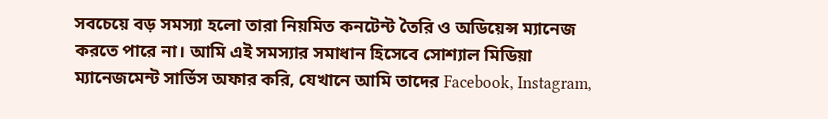সবচেয়ে বড় সমস্যা হলো তারা নিয়মিত কনটেন্ট তৈরি ও অডিয়েন্স ম্যানেজ করতে পারে না। আমি এই সমস্যার সমাধান হিসেবে সোশ্যাল মিডিয়া ম্যানেজমেন্ট সার্ভিস অফার করি, যেখানে আমি তাদের Facebook, Instagram,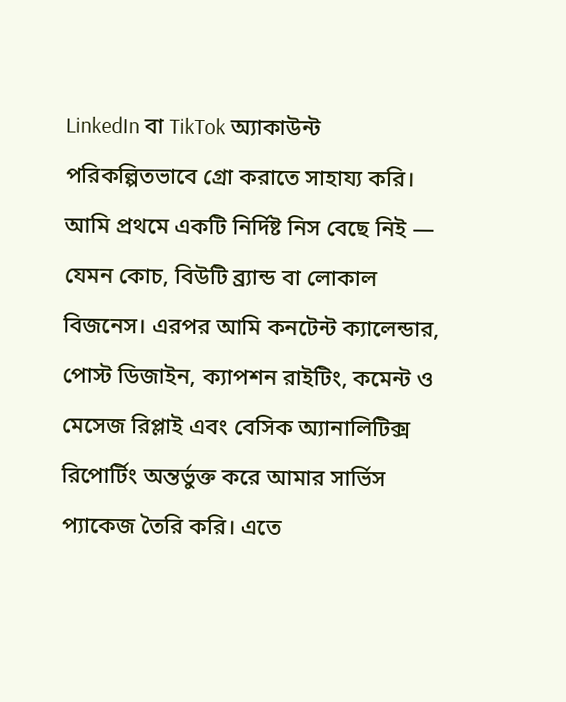LinkedIn বা TikTok অ্যাকাউন্ট পরিকল্পিতভাবে গ্রো করাতে সাহায্য করি।
আমি প্রথমে একটি নির্দিষ্ট নিস বেছে নিই — যেমন কোচ, বিউটি ব্র্যান্ড বা লোকাল বিজনেস। এরপর আমি কনটেন্ট ক্যালেন্ডার, পোস্ট ডিজাইন, ক্যাপশন রাইটিং, কমেন্ট ও মেসেজ রিপ্লাই এবং বেসিক অ্যানালিটিক্স রিপোর্টিং অন্তর্ভুক্ত করে আমার সার্ভিস প্যাকেজ তৈরি করি। এতে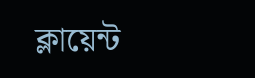ক্লায়েন্ট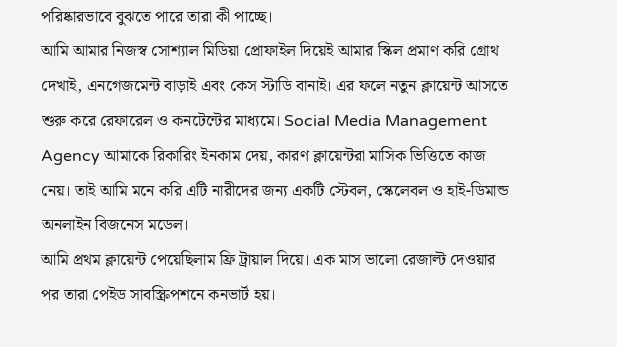পরিষ্কারভাবে বুঝতে পারে তারা কী পাচ্ছে।
আমি আমার নিজস্ব সোশ্যাল মিডিয়া প্রোফাইল দিয়েই আমার স্কিল প্রমাণ করি গ্রোথ দেখাই, এনগেজমেন্ট বাড়াই এবং কেস স্টাডি বানাই। এর ফলে নতুন ক্লায়েন্ট আসতে শুরু করে রেফারেল ও কনটেন্টের মাধ্যমে। Social Media Management Agency আমাকে রিকারিং ইনকাম দেয়, কারণ ক্লায়েন্টরা মাসিক ভিত্তিতে কাজ নেয়। তাই আমি মনে করি এটি নারীদের জন্য একটি স্টেবল, স্কেলেবল ও হাই-ডিমান্ড অনলাইন বিজনেস মডেল।
আমি প্রথম ক্লায়েন্ট পেয়েছিলাম ফ্রি ট্রায়াল দিয়ে। এক মাস ভালো রেজাল্ট দেওয়ার পর তারা পেইড সাবস্ক্রিপশনে কনভার্ট হয়।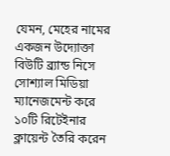যেমন, মেহের নামের একজন উদ্যোক্তা বিউটি ব্র্যান্ড নিসে সোশ্যাল মিডিয়া ম্যানেজমেন্ট করে ১০টি রিটেইনার ক্লায়েন্ট তৈরি করেন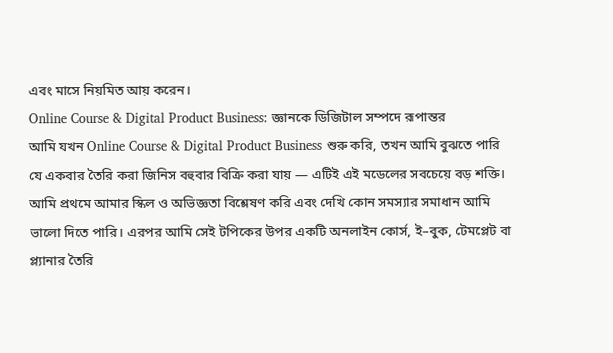এবং মাসে নিয়মিত আয় করেন।
Online Course & Digital Product Business: জ্ঞানকে ডিজিটাল সম্পদে রূপান্তর
আমি যখন Online Course & Digital Product Business শুরু করি, তখন আমি বুঝতে পারি যে একবার তৈরি করা জিনিস বহুবার বিক্রি করা যায় — এটিই এই মডেলের সবচেয়ে বড় শক্তি। আমি প্রথমে আমার স্কিল ও অভিজ্ঞতা বিশ্লেষণ করি এবং দেখি কোন সমস্যার সমাধান আমি ভালো দিতে পারি। এরপর আমি সেই টপিকের উপর একটি অনলাইন কোর্স, ই–বুক, টেমপ্লেট বা প্ল্যানার তৈরি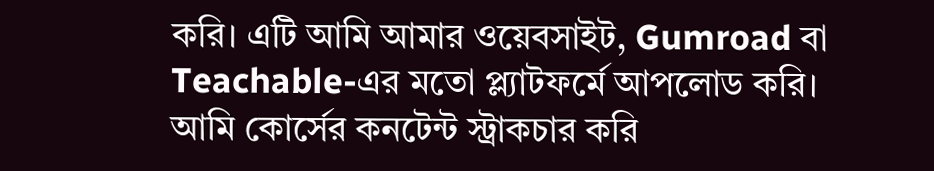করি। এটি আমি আমার ওয়েবসাইট, Gumroad বা Teachable-এর মতো প্ল্যাটফর্মে আপলোড করি।
আমি কোর্সের কনটেন্ট স্ট্রাকচার করি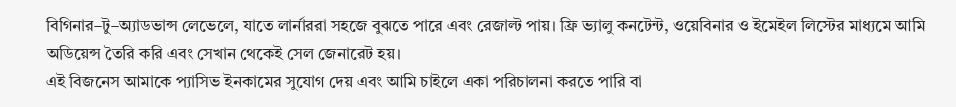বিগিনার–টু–অ্যাডভান্স লেভেলে, যাতে লার্নাররা সহজে বুঝতে পারে এবং রেজাল্ট পায়। ফ্রি ভ্যালু কনটেন্ট, ওয়েবিনার ও ইমেইল লিস্টের মাধ্যমে আমি অডিয়েন্স তৈরি করি এবং সেখান থেকেই সেল জেনারেট হয়।
এই বিজনেস আমাকে প্যাসিভ ইনকামের সুযোগ দেয় এবং আমি চাইলে একা পরিচালনা করতে পারি বা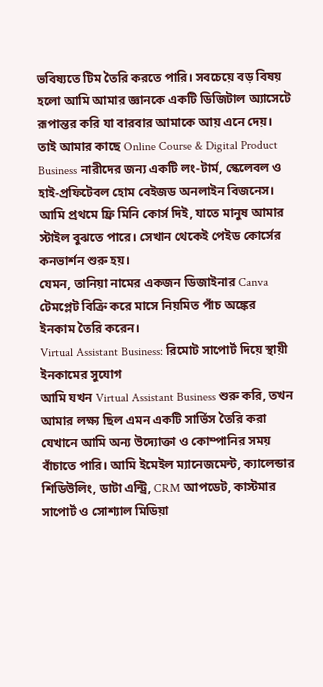ভবিষ্যতে টিম তৈরি করতে পারি। সবচেয়ে বড় বিষয় হলো আমি আমার জ্ঞানকে একটি ডিজিটাল অ্যাসেটে রূপান্তর করি যা বারবার আমাকে আয় এনে দেয়। তাই আমার কাছে Online Course & Digital Product Business নারীদের জন্য একটি লং-টার্ম, স্কেলেবল ও হাই-প্রফিটেবল হোম বেইজড অনলাইন বিজনেস।
আমি প্রথমে ফ্রি মিনি কোর্স দিই, যাতে মানুষ আমার স্টাইল বুঝতে পারে। সেখান থেকেই পেইড কোর্সের কনভার্শন শুরু হয়।
যেমন, তানিয়া নামের একজন ডিজাইনার Canva টেমপ্লেট বিক্রি করে মাসে নিয়মিত পাঁচ অঙ্কের ইনকাম তৈরি করেন।
Virtual Assistant Business: রিমোট সাপোর্ট দিয়ে স্থায়ী ইনকামের সুযোগ
আমি যখন Virtual Assistant Business শুরু করি, তখন আমার লক্ষ্য ছিল এমন একটি সার্ভিস তৈরি করা যেখানে আমি অন্য উদ্যোক্তা ও কোম্পানির সময় বাঁচাতে পারি। আমি ইমেইল ম্যানেজমেন্ট, ক্যালেন্ডার শিডিউলিং, ডাটা এন্ট্রি, CRM আপডেট, কাস্টমার সাপোর্ট ও সোশ্যাল মিডিয়া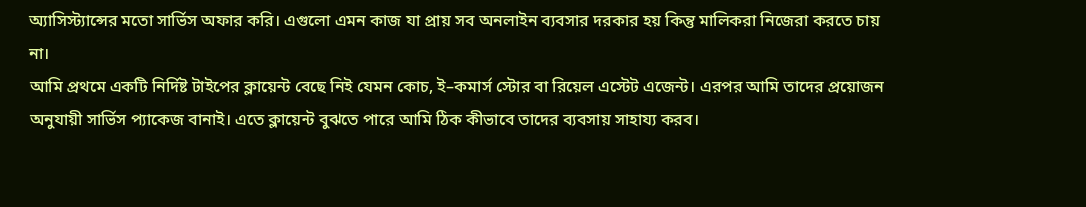অ্যাসিস্ট্যান্সের মতো সার্ভিস অফার করি। এগুলো এমন কাজ যা প্রায় সব অনলাইন ব্যবসার দরকার হয় কিন্তু মালিকরা নিজেরা করতে চায় না।
আমি প্রথমে একটি নির্দিষ্ট টাইপের ক্লায়েন্ট বেছে নিই যেমন কোচ, ই–কমার্স স্টোর বা রিয়েল এস্টেট এজেন্ট। এরপর আমি তাদের প্রয়োজন অনুযায়ী সার্ভিস প্যাকেজ বানাই। এতে ক্লায়েন্ট বুঝতে পারে আমি ঠিক কীভাবে তাদের ব্যবসায় সাহায্য করব।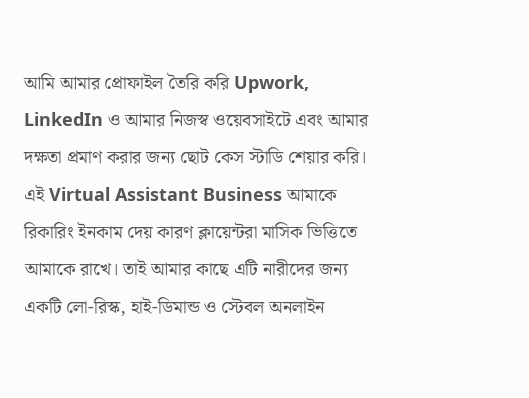আমি আমার প্রোফাইল তৈরি করি Upwork, LinkedIn ও আমার নিজস্ব ওয়েবসাইটে এবং আমার দক্ষতা প্রমাণ করার জন্য ছোট কেস স্টাডি শেয়ার করি। এই Virtual Assistant Business আমাকে রিকারিং ইনকাম দেয় কারণ ক্লায়েন্টরা মাসিক ভিত্তিতে আমাকে রাখে। তাই আমার কাছে এটি নারীদের জন্য একটি লো-রিস্ক, হাই-ডিমান্ড ও স্টেবল অনলাইন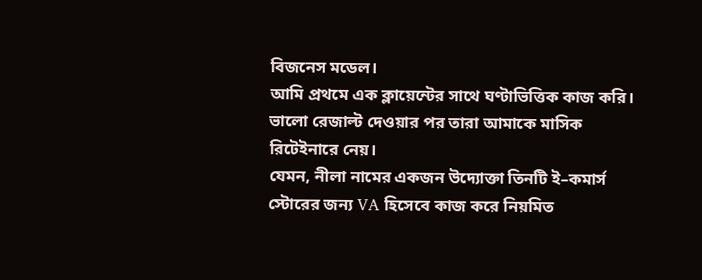বিজনেস মডেল।
আমি প্রথমে এক ক্লায়েন্টের সাথে ঘণ্টাভিত্তিক কাজ করি। ভালো রেজাল্ট দেওয়ার পর তারা আমাকে মাসিক রিটেইনারে নেয়।
যেমন, নীলা নামের একজন উদ্যোক্তা তিনটি ই–কমার্স স্টোরের জন্য VA হিসেবে কাজ করে নিয়মিত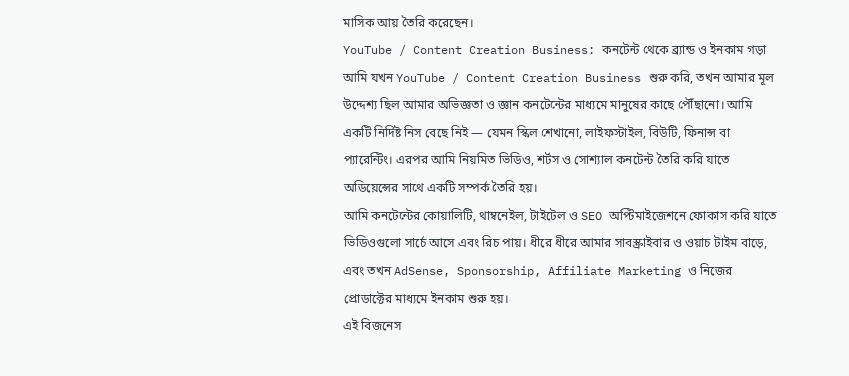মাসিক আয় তৈরি করেছেন।
YouTube / Content Creation Business: কনটেন্ট থেকে ব্র্যান্ড ও ইনকাম গড়া
আমি যখন YouTube / Content Creation Business শুরু করি, তখন আমার মূল উদ্দেশ্য ছিল আমার অভিজ্ঞতা ও জ্ঞান কনটেন্টের মাধ্যমে মানুষের কাছে পৌঁছানো। আমি একটি নির্দিষ্ট নিস বেছে নিই — যেমন স্কিল শেখানো, লাইফস্টাইল, বিউটি, ফিনান্স বা প্যারেন্টিং। এরপর আমি নিয়মিত ভিডিও, শর্টস ও সোশ্যাল কনটেন্ট তৈরি করি যাতে অডিয়েন্সের সাথে একটি সম্পর্ক তৈরি হয়।
আমি কনটেন্টের কোয়ালিটি, থাম্বনেইল, টাইটেল ও SEO অপ্টিমাইজেশনে ফোকাস করি যাতে ভিডিওগুলো সার্চে আসে এবং রিচ পায়। ধীরে ধীরে আমার সাবস্ক্রাইবার ও ওয়াচ টাইম বাড়ে, এবং তখন AdSense, Sponsorship, Affiliate Marketing ও নিজের প্রোডাক্টের মাধ্যমে ইনকাম শুরু হয়।
এই বিজনেস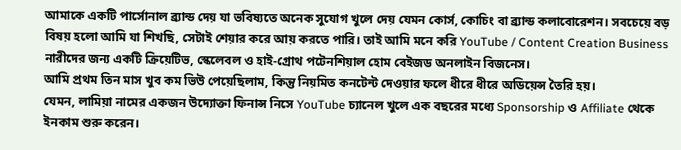আমাকে একটি পার্সোনাল ব্র্যান্ড দেয় যা ভবিষ্যতে অনেক সুযোগ খুলে দেয় যেমন কোর্স, কোচিং বা ব্র্যান্ড কলাবোরেশন। সবচেয়ে বড় বিষয় হলো আমি যা শিখছি, সেটাই শেয়ার করে আয় করতে পারি। তাই আমি মনে করি YouTube / Content Creation Business নারীদের জন্য একটি ক্রিয়েটিভ, স্কেলেবল ও হাই-গ্রোথ পটেনশিয়াল হোম বেইজড অনলাইন বিজনেস।
আমি প্রথম তিন মাস খুব কম ভিউ পেয়েছিলাম, কিন্তু নিয়মিত কনটেন্ট দেওয়ার ফলে ধীরে ধীরে অডিয়েন্স তৈরি হয়।
যেমন, লামিয়া নামের একজন উদ্যোক্তা ফিনান্স নিসে YouTube চ্যানেল খুলে এক বছরের মধ্যে Sponsorship ও Affiliate থেকে ইনকাম শুরু করেন।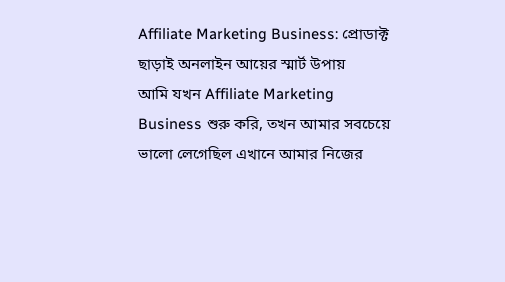Affiliate Marketing Business: প্রোডাক্ট ছাড়াই অনলাইন আয়ের স্মার্ট উপায়
আমি যখন Affiliate Marketing Business শুরু করি, তখন আমার সবচেয়ে ভালো লেগেছিল এখানে আমার নিজের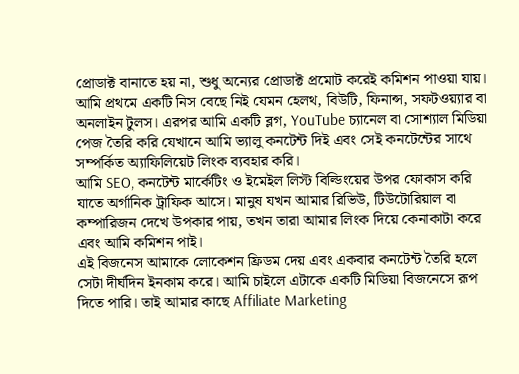প্রোডাক্ট বানাতে হয় না, শুধু অন্যের প্রোডাক্ট প্রমোট করেই কমিশন পাওয়া যায়। আমি প্রথমে একটি নিস বেছে নিই যেমন হেলথ, বিউটি, ফিনান্স, সফটওয়্যার বা অনলাইন টুলস। এরপর আমি একটি ব্লগ, YouTube চ্যানেল বা সোশ্যাল মিডিয়া পেজ তৈরি করি যেখানে আমি ভ্যালু কনটেন্ট দিই এবং সেই কনটেন্টের সাথে সম্পর্কিত অ্যাফিলিয়েট লিংক ব্যবহার করি।
আমি SEO, কনটেন্ট মার্কেটিং ও ইমেইল লিস্ট বিল্ডিংয়ের উপর ফোকাস করি যাতে অর্গানিক ট্রাফিক আসে। মানুষ যখন আমার রিভিউ, টিউটোরিয়াল বা কম্পারিজন দেখে উপকার পায়, তখন তারা আমার লিংক দিয়ে কেনাকাটা করে এবং আমি কমিশন পাই।
এই বিজনেস আমাকে লোকেশন ফ্রিডম দেয় এবং একবার কনটেন্ট তৈরি হলে সেটা দীর্ঘদিন ইনকাম করে। আমি চাইলে এটাকে একটি মিডিয়া বিজনেসে রূপ দিতে পারি। তাই আমার কাছে Affiliate Marketing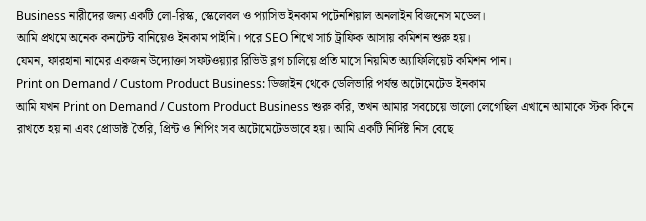Business নারীদের জন্য একটি লো-রিস্ক, স্কেলেবল ও প্যাসিভ ইনকাম পটেনশিয়াল অনলাইন বিজনেস মডেল।
আমি প্রথমে অনেক কনটেন্ট বানিয়েও ইনকাম পাইনি। পরে SEO শিখে সার্চ ট্রাফিক আসায় কমিশন শুরু হয়।
যেমন, ফারহানা নামের একজন উদ্যোক্তা সফটওয়্যার রিভিউ ব্লগ চালিয়ে প্রতি মাসে নিয়মিত অ্যাফিলিয়েট কমিশন পান।
Print on Demand / Custom Product Business: ডিজাইন থেকে ডেলিভারি পর্যন্ত অটোমেটেড ইনকাম
আমি যখন Print on Demand / Custom Product Business শুরু করি, তখন আমার সবচেয়ে ভালো লেগেছিল এখানে আমাকে স্টক কিনে রাখতে হয় না এবং প্রোডাক্ট তৈরি, প্রিন্ট ও শিপিং সব অটোমেটেডভাবে হয়। আমি একটি নির্দিষ্ট নিস বেছে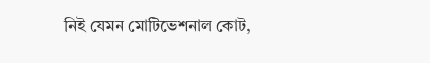নিই যেমন মোটিভেশনাল কোট,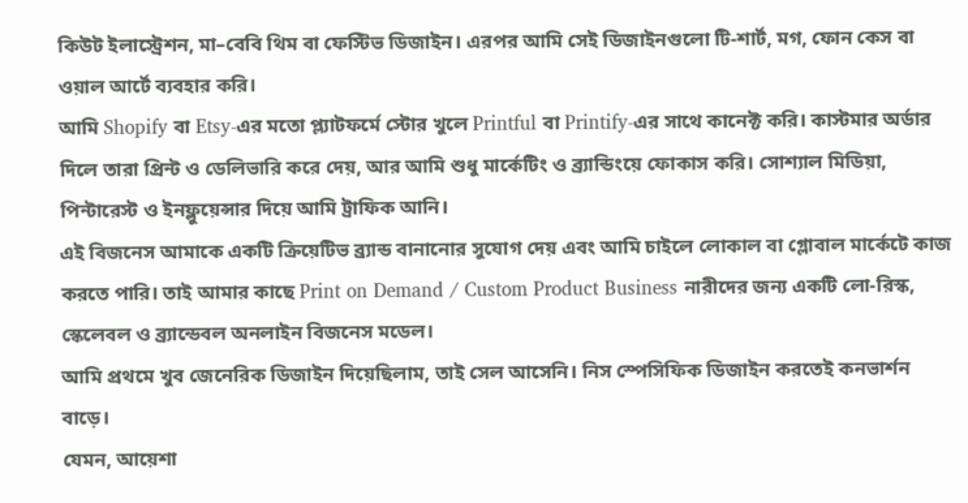কিউট ইলাস্ট্রেশন, মা–বেবি থিম বা ফেস্টিভ ডিজাইন। এরপর আমি সেই ডিজাইনগুলো টি-শার্ট, মগ, ফোন কেস বা ওয়াল আর্টে ব্যবহার করি।
আমি Shopify বা Etsy-এর মতো প্ল্যাটফর্মে স্টোর খুলে Printful বা Printify-এর সাথে কানেক্ট করি। কাস্টমার অর্ডার দিলে তারা প্রিন্ট ও ডেলিভারি করে দেয়, আর আমি শুধু মার্কেটিং ও ব্র্যান্ডিংয়ে ফোকাস করি। সোশ্যাল মিডিয়া, পিন্টারেস্ট ও ইনফ্লুয়েন্সার দিয়ে আমি ট্রাফিক আনি।
এই বিজনেস আমাকে একটি ক্রিয়েটিভ ব্র্যান্ড বানানোর সুযোগ দেয় এবং আমি চাইলে লোকাল বা গ্লোবাল মার্কেটে কাজ করতে পারি। তাই আমার কাছে Print on Demand / Custom Product Business নারীদের জন্য একটি লো-রিস্ক, স্কেলেবল ও ব্র্যান্ডেবল অনলাইন বিজনেস মডেল।
আমি প্রথমে খুব জেনেরিক ডিজাইন দিয়েছিলাম, তাই সেল আসেনি। নিস স্পেসিফিক ডিজাইন করতেই কনভার্শন বাড়ে।
যেমন, আয়েশা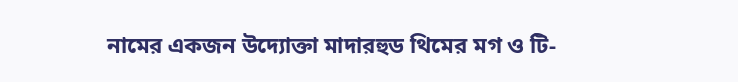নামের একজন উদ্যোক্তা মাদারহুড থিমের মগ ও টি-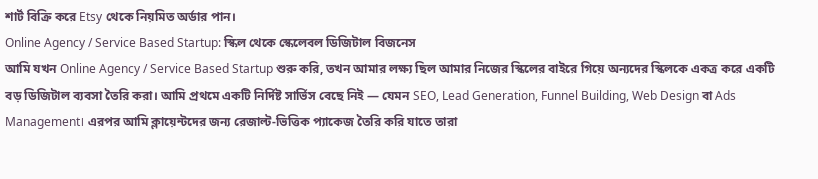শার্ট বিক্রি করে Etsy থেকে নিয়মিত অর্ডার পান।
Online Agency / Service Based Startup: স্কিল থেকে স্কেলেবল ডিজিটাল বিজনেস
আমি যখন Online Agency / Service Based Startup শুরু করি, তখন আমার লক্ষ্য ছিল আমার নিজের স্কিলের বাইরে গিয়ে অন্যদের স্কিলকে একত্র করে একটি বড় ডিজিটাল ব্যবসা তৈরি করা। আমি প্রথমে একটি নির্দিষ্ট সার্ভিস বেছে নিই — যেমন SEO, Lead Generation, Funnel Building, Web Design বা Ads Management। এরপর আমি ক্লায়েন্টদের জন্য রেজাল্ট-ভিত্তিক প্যাকেজ তৈরি করি যাতে তারা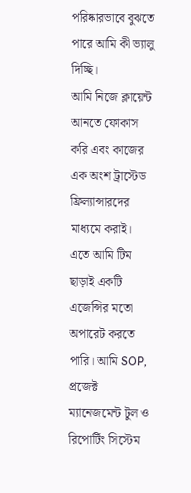পরিষ্কারভাবে বুঝতে পারে আমি কী ভ্যালু দিচ্ছি।
আমি নিজে ক্লায়েন্ট আনতে ফোকাস করি এবং কাজের এক অংশ ট্রাস্টেড ফ্রিল্যান্সারদের মাধ্যমে করাই। এতে আমি টিম ছাড়াই একটি এজেন্সির মতো অপারেট করতে পারি। আমি SOP, প্রজেক্ট ম্যানেজমেন্ট টুল ও রিপোর্টিং সিস্টেম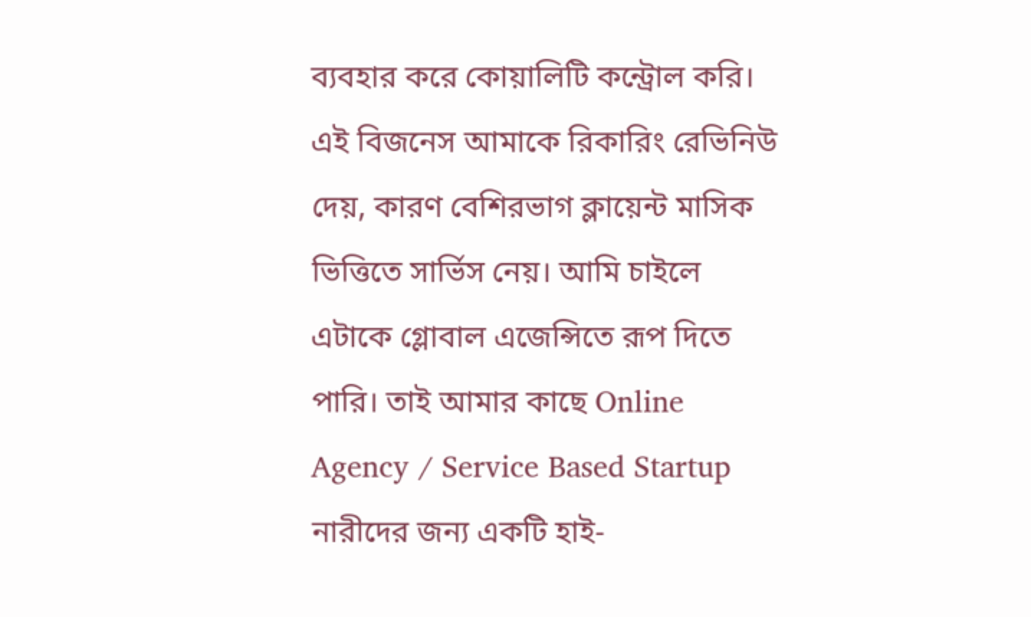ব্যবহার করে কোয়ালিটি কন্ট্রোল করি।
এই বিজনেস আমাকে রিকারিং রেভিনিউ দেয়, কারণ বেশিরভাগ ক্লায়েন্ট মাসিক ভিত্তিতে সার্ভিস নেয়। আমি চাইলে এটাকে গ্লোবাল এজেন্সিতে রূপ দিতে পারি। তাই আমার কাছে Online Agency / Service Based Startup নারীদের জন্য একটি হাই-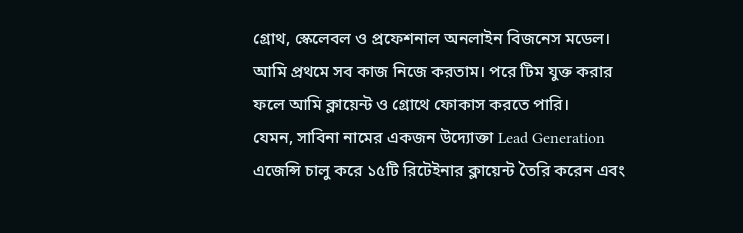গ্রোথ, স্কেলেবল ও প্রফেশনাল অনলাইন বিজনেস মডেল।
আমি প্রথমে সব কাজ নিজে করতাম। পরে টিম যুক্ত করার ফলে আমি ক্লায়েন্ট ও গ্রোথে ফোকাস করতে পারি।
যেমন, সাবিনা নামের একজন উদ্যোক্তা Lead Generation এজেন্সি চালু করে ১৫টি রিটেইনার ক্লায়েন্ট তৈরি করেন এবং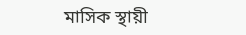মাসিক স্থায়ী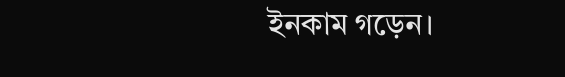ইনকাম গড়েন।